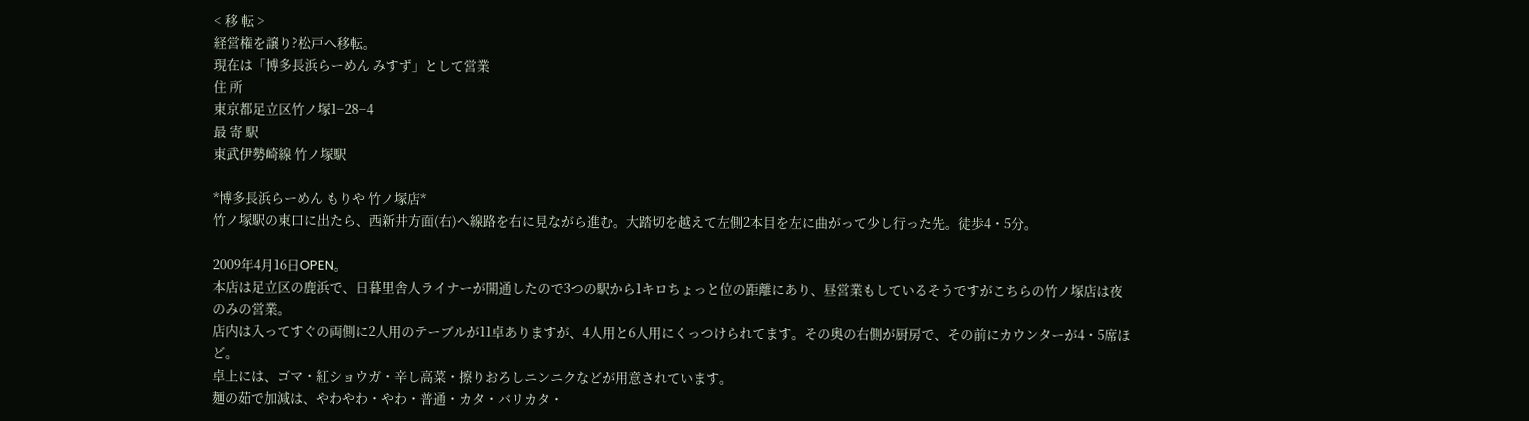< 移 転 >
経営権を譲り?松戸へ移転。
現在は「博多長浜らーめん みすず」として営業
住 所
東京都足立区竹ノ塚1−28−4
最 寄 駅
東武伊勢崎線 竹ノ塚駅

*博多長浜らーめん もりや 竹ノ塚店*
竹ノ塚駅の東口に出たら、西新井方面(右)へ線路を右に見ながら進む。大踏切を越えて左側2本目を左に曲がって少し行った先。徒歩4・5分。

2009年4月16日OPEN。
本店は足立区の鹿浜で、日暮里舎人ライナーが開通したので3つの駅から1キロちょっと位の距離にあり、昼営業もしているそうですがこちらの竹ノ塚店は夜のみの営業。
店内は入ってすぐの両側に2人用のテーブルが11卓ありますが、4人用と6人用にくっつけられてます。その奥の右側が厨房で、その前にカウンターが4・5席ほど。
卓上には、ゴマ・紅ショウガ・辛し高菜・擦りおろしニンニクなどが用意されています。
麺の茹で加減は、やわやわ・やわ・普通・カタ・バリカタ・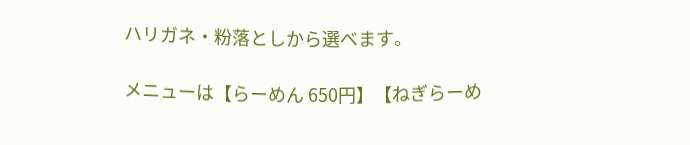ハリガネ・粉落としから選べます。

メニューは【らーめん 650円】【ねぎらーめ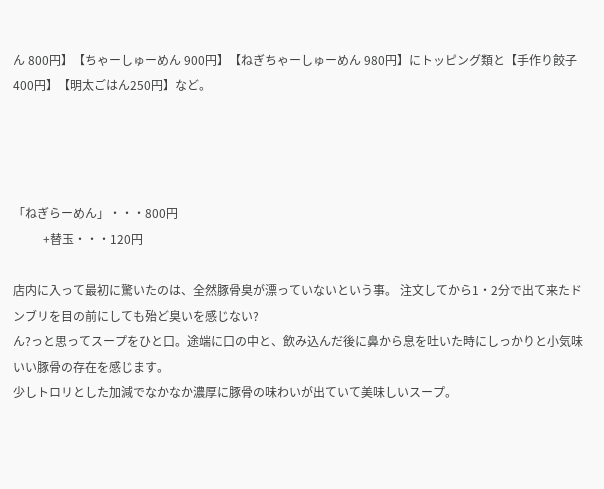ん 800円】【ちゃーしゅーめん 900円】【ねぎちゃーしゅーめん 980円】にトッピング類と【手作り餃子 400円】【明太ごはん250円】など。




「ねぎらーめん」・・・800円
          +替玉・・・120円

店内に入って最初に驚いたのは、全然豚骨臭が漂っていないという事。 注文してから1・2分で出て来たドンブリを目の前にしても殆ど臭いを感じない?
ん?っと思ってスープをひと口。途端に口の中と、飲み込んだ後に鼻から息を吐いた時にしっかりと小気味いい豚骨の存在を感じます。
少しトロリとした加減でなかなか濃厚に豚骨の味わいが出ていて美味しいスープ。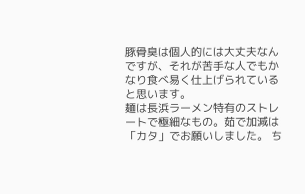豚骨臭は個人的には大丈夫なんですが、それが苦手な人でもかなり食べ易く仕上げられていると思います。
麺は長浜ラーメン特有のストレートで極細なもの。茹で加減は「カタ」でお願いしました。 ち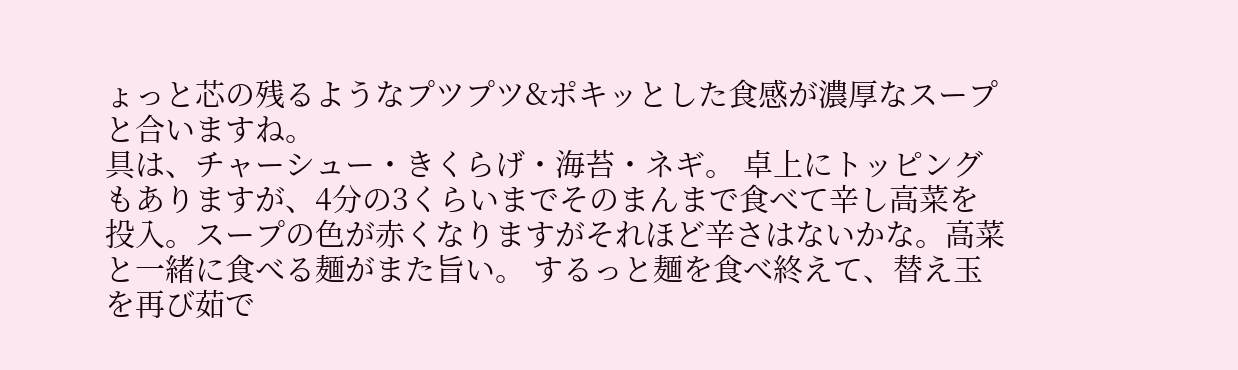ょっと芯の残るようなプツプツ&ポキッとした食感が濃厚なスープと合いますね。
具は、チャーシュー・きくらげ・海苔・ネギ。 卓上にトッピングもありますが、4分の3くらいまでそのまんまで食べて辛し高菜を投入。スープの色が赤くなりますがそれほど辛さはないかな。高菜と一緒に食べる麺がまた旨い。 するっと麺を食べ終えて、替え玉を再び茹で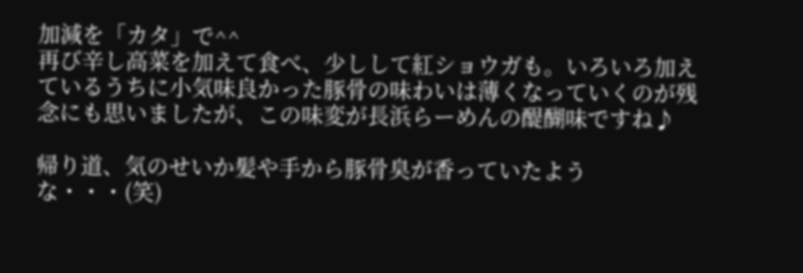加減を「カタ」で^^
再び辛し高菜を加えて食べ、少しして紅ショウガも。いろいろ加えているうちに小気味良かった豚骨の味わいは薄くなっていくのが残念にも思いましたが、この味変が長浜らーめんの醍醐味ですね♪

帰り道、気のせいか髪や手から豚骨臭が香っていたような・・・(笑)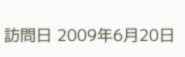訪問日 2009年6月20日